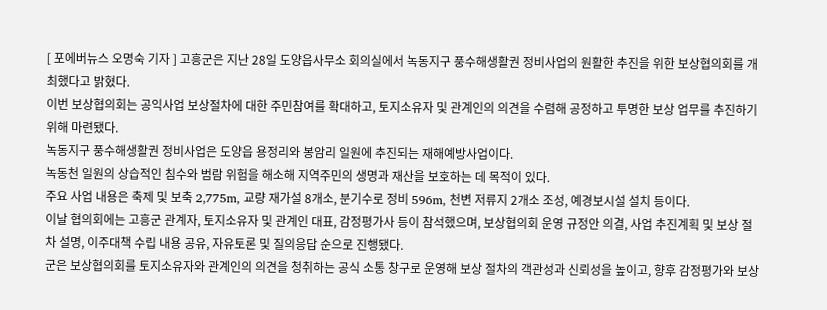[ 포에버뉴스 오명숙 기자 ] 고흥군은 지난 28일 도양읍사무소 회의실에서 녹동지구 풍수해생활권 정비사업의 원활한 추진을 위한 보상협의회를 개최했다고 밝혔다.
이번 보상협의회는 공익사업 보상절차에 대한 주민참여를 확대하고, 토지소유자 및 관계인의 의견을 수렴해 공정하고 투명한 보상 업무를 추진하기 위해 마련됐다.
녹동지구 풍수해생활권 정비사업은 도양읍 용정리와 봉암리 일원에 추진되는 재해예방사업이다.
녹동천 일원의 상습적인 침수와 범람 위험을 해소해 지역주민의 생명과 재산을 보호하는 데 목적이 있다.
주요 사업 내용은 축제 및 보축 2,775m, 교량 재가설 8개소, 분기수로 정비 596m, 천변 저류지 2개소 조성, 예경보시설 설치 등이다.
이날 협의회에는 고흥군 관계자, 토지소유자 및 관계인 대표, 감정평가사 등이 참석했으며, 보상협의회 운영 규정안 의결, 사업 추진계획 및 보상 절차 설명, 이주대책 수립 내용 공유, 자유토론 및 질의응답 순으로 진행됐다.
군은 보상협의회를 토지소유자와 관계인의 의견을 청취하는 공식 소통 창구로 운영해 보상 절차의 객관성과 신뢰성을 높이고, 향후 감정평가와 보상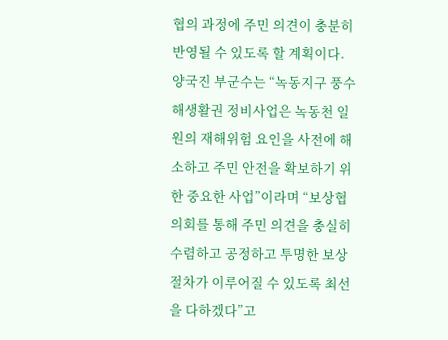협의 과정에 주민 의견이 충분히 반영될 수 있도록 할 계획이다.
양국진 부군수는 “녹동지구 풍수해생활권 정비사업은 녹동천 일원의 재해위험 요인을 사전에 해소하고 주민 안전을 확보하기 위한 중요한 사업”이라며 “보상협의회를 통해 주민 의견을 충실히 수렴하고 공정하고 투명한 보상 절차가 이루어질 수 있도록 최선을 다하겠다”고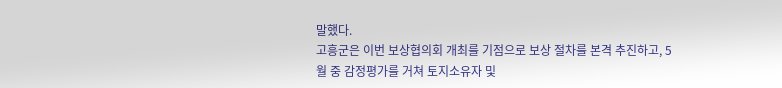말했다.
고흥군은 이번 보상협의회 개최를 기점으로 보상 절차를 본격 추진하고, 5월 중 감정평가를 거쳐 토지소유자 및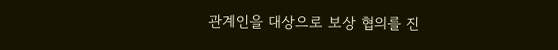관계인을 대상으로 보상 협의를 진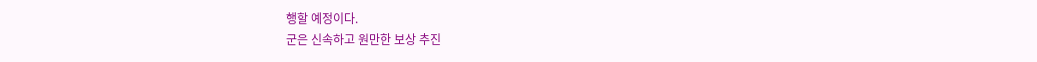행할 예정이다.
군은 신속하고 원만한 보상 추진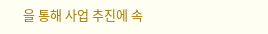을 통해 사업 추진에 속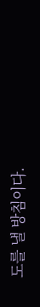도를 낼 방침이다.